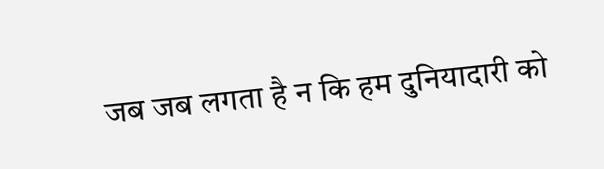जब जब लगता है न कि हम दुनियादारी को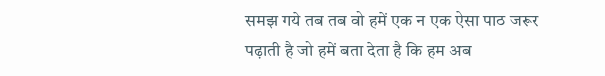समझ गये तब तब वो हमें एक न एक ऐसा पाठ जरूर पढ़ाती है जो हमें बता देता है कि हम अब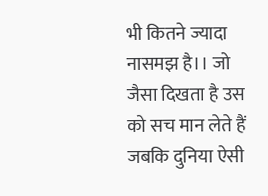भी कितने ज्यादा नासमझ है।। जो जैसा दिखता है उस को सच मान लेते हैं जबकि दुनिया ऐसी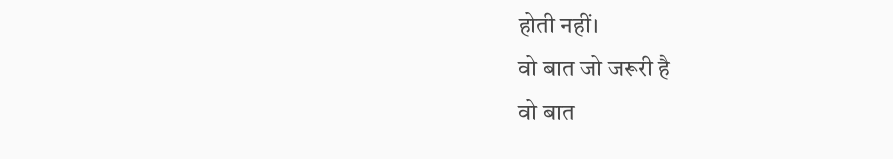होती नहीं।
वो बात जो जरूरी है
वो बात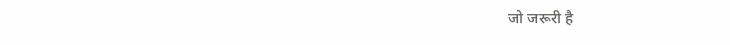जो जरूरी है